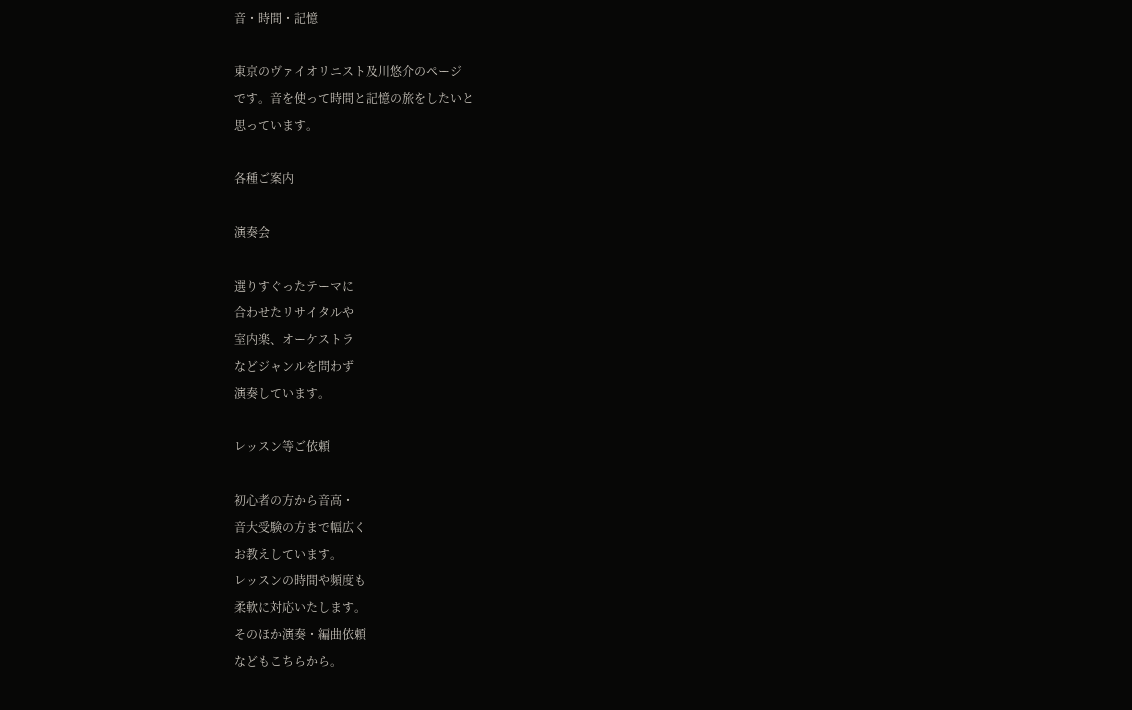音・時間・記憶

東京のヴァイオリニスト及川悠介のページ
です。音を使って時間と記憶の旅をしたいと
思っています。

各種ご案内

演奏会

選りすぐったテーマに
合わせたリサイタルや
室内楽、オーケストラ
などジャンルを問わず
演奏しています。

レッスン等ご依頼

初心者の方から音高・
音大受験の方まで幅広く
お教えしています。
レッスンの時間や頻度も
柔軟に対応いたします。
そのほか演奏・編曲依頼
などもこちらから。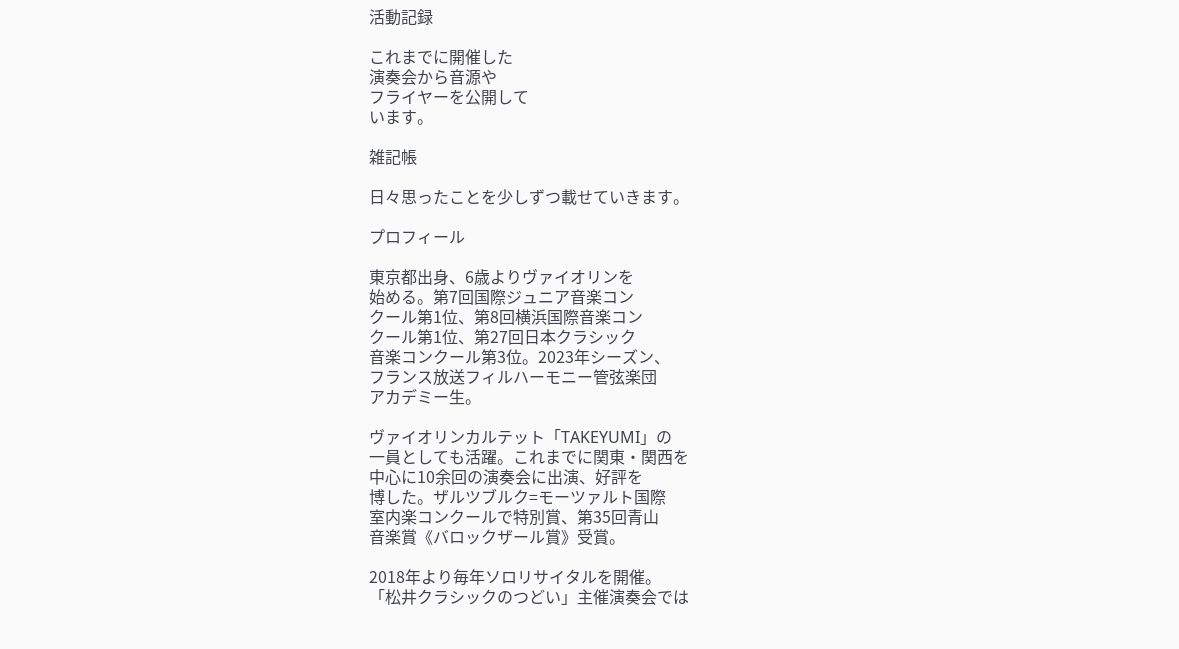活動記録

これまでに開催した
演奏会から音源や
フライヤーを公開して
います。

雑記帳

日々思ったことを少しずつ載せていきます。

プロフィール

東京都出身、6歳よりヴァイオリンを
始める。第7回国際ジュニア音楽コン
クール第1位、第8回横浜国際音楽コン
クール第1位、第27回日本クラシック
音楽コンクール第3位。2023年シーズン、
フランス放送フィルハーモニー管弦楽団
アカデミー生。

ヴァイオリンカルテット「TAKEYUMI」の
一員としても活躍。これまでに関東・関西を
中心に10余回の演奏会に出演、好評を
博した。ザルツブルク=モーツァルト国際
室内楽コンクールで特別賞、第35回青山
音楽賞《バロックザール賞》受賞。

2018年より毎年ソロリサイタルを開催。
「松井クラシックのつどい」主催演奏会では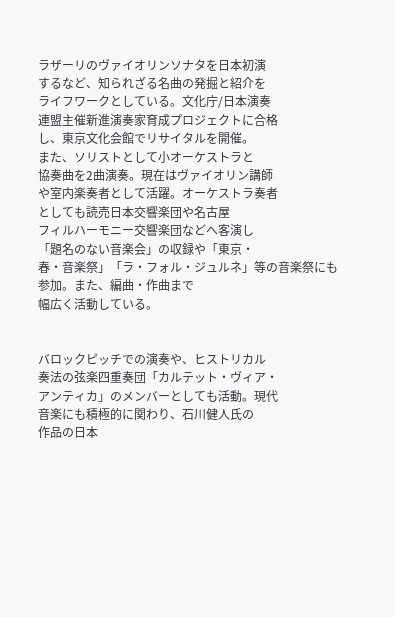ラザーリのヴァイオリンソナタを日本初演
するなど、知られざる名曲の発掘と紹介を
ライフワークとしている。文化庁/日本演奏
連盟主催新進演奏家育成プロジェクトに合格
し、東京文化会館でリサイタルを開催。
また、ソリストとして小オーケストラと
協奏曲を2曲演奏。現在はヴァイオリン講師
や室内楽奏者として活躍。オーケストラ奏者
としても読売日本交響楽団や名古屋
フィルハーモニー交響楽団などへ客演し
「題名のない音楽会」の収録や「東京・
春・音楽祭」「ラ・フォル・ジュルネ」等の音楽祭にも参加。また、編曲・作曲まで
幅広く活動している。


バロックピッチでの演奏や、ヒストリカル
奏法の弦楽四重奏団「カルテット・ヴィア・
アンティカ」のメンバーとしても活動。現代
音楽にも積極的に関わり、石川健人氏の
作品の日本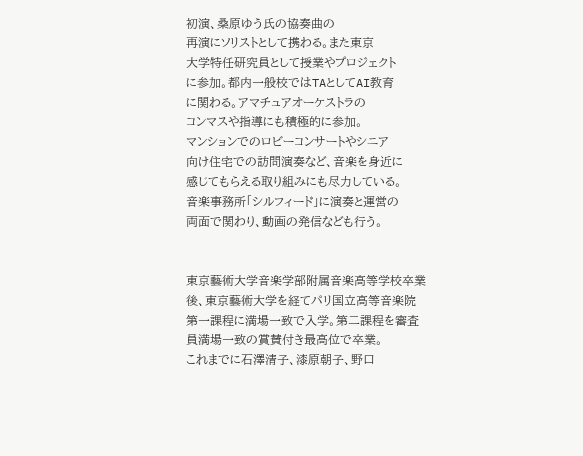初演、桑原ゆう氏の協奏曲の
再演にソリストとして携わる。また東京
大学特任研究員として授業やプロジェクト
に参加。都内一般校ではTAとしてAI教育
に関わる。アマチュアオーケストラの
コンマスや指導にも積極的に参加。
マンションでのロビーコンサートやシニア
向け住宅での訪問演奏など、音楽を身近に
感じてもらえる取り組みにも尽力している。
音楽事務所「シルフィード」に演奏と運営の
両面で関わり、動画の発信なども行う。


東京藝術大学音楽学部附属音楽高等学校卒業
後、東京藝術大学を経てパリ国立高等音楽院
第一課程に満場一致で入学。第二課程を審査
員満場一致の賞賛付き最高位で卒業。
これまでに石澤清子、漆原朝子、野口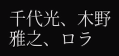千代光、木野雅之、ロラ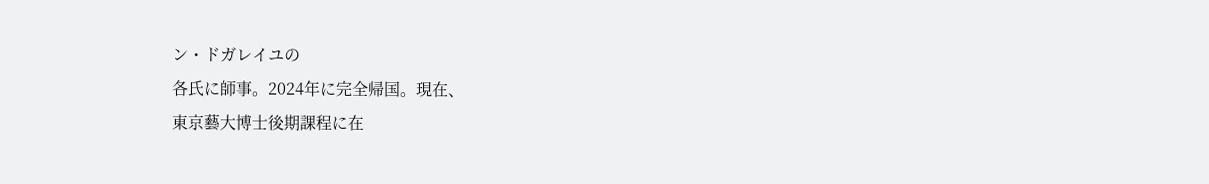ン・ドガレイユの
各氏に師事。2024年に完全帰国。現在、
東京藝大博士後期課程に在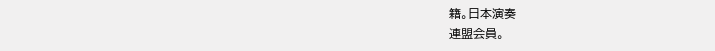籍。日本演奏
連盟会員。